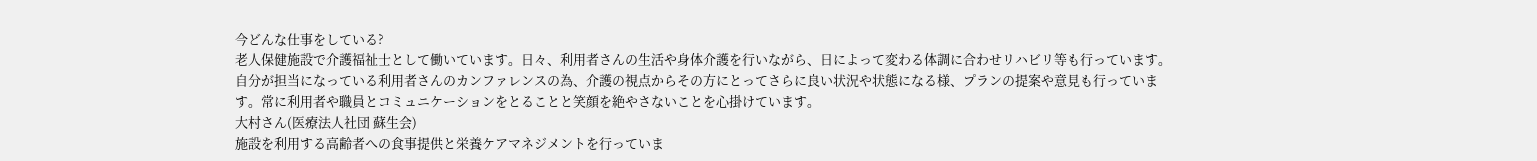今どんな仕事をしている?
老人保健施設で介護福祉士として働いています。日々、利用者さんの生活や身体介護を行いながら、日によって変わる体調に合わせリハビリ等も行っています。自分が担当になっている利用者さんのカンファレンスの為、介護の視点からその方にとってさらに良い状況や状態になる様、プランの提案や意見も行っています。常に利用者や職員とコミュニケーションをとることと笑顔を絶やさないことを心掛けています。
大村さん(医療法人社団 蘇生会)
施設を利用する高齢者への食事提供と栄養ケアマネジメントを行っていま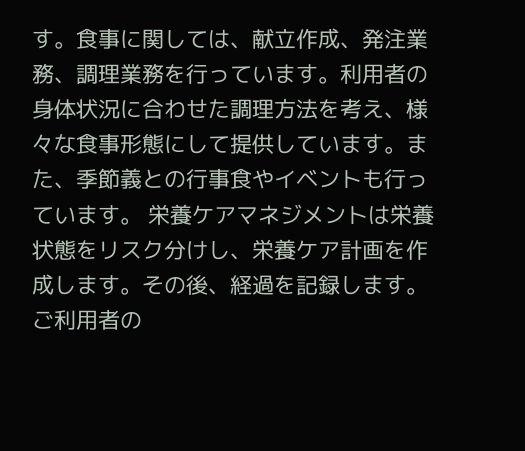す。食事に関しては、献立作成、発注業務、調理業務を行っています。利用者の身体状況に合わせた調理方法を考え、様々な食事形態にして提供しています。また、季節義との行事食やイベントも行っています。 栄養ケアマネジメントは栄養状態をリスク分けし、栄養ケア計画を作成します。その後、経過を記録します。ご利用者の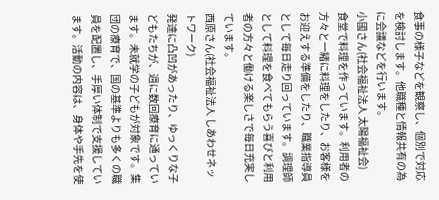食事の様子などを観察し、個別で対応を検討します。他職種と情報共有の為に会議などを行います。
小國さん(社会福祉法人 太陽福祉会)
食堂で料理を作っています。利用者の方々と一緒に料理をしたり、お客様をお迎えする準備をしたり、職業指導員として毎日走り回っています。調理師として料理を食べてもらう喜びと利用者の方々と働ける楽しさで毎日充実しています。
西原さん(社会福祉法人 しあわせネットワーク)
発達に凸凹があったり、ゆっくりな子どもたちが、週に数回療育に通っています。未就学の子どもが対象です。集団の療育で、国の基準よりも多くの職員を配置し、手厚い体制で支援しています。活動の内容は、身体や手先を使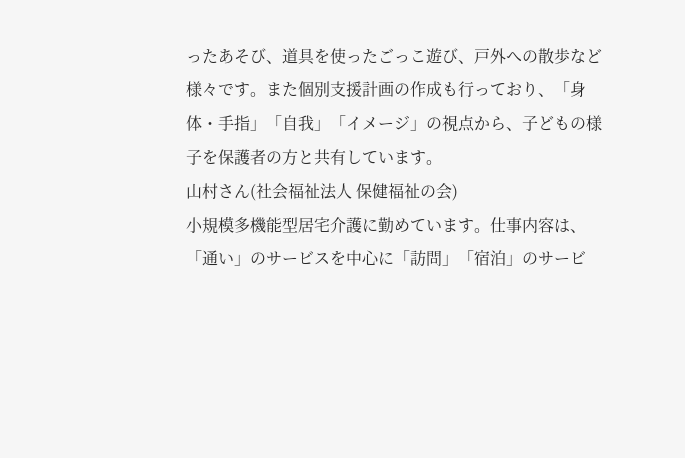ったあそび、道具を使ったごっこ遊び、戸外への散歩など様々です。また個別支援計画の作成も行っており、「身体・手指」「自我」「イメージ」の視点から、子どもの様子を保護者の方と共有しています。
山村さん(社会福祉法人 保健福祉の会)
小規模多機能型居宅介護に勤めています。仕事内容は、「通い」のサービスを中心に「訪問」「宿泊」のサービ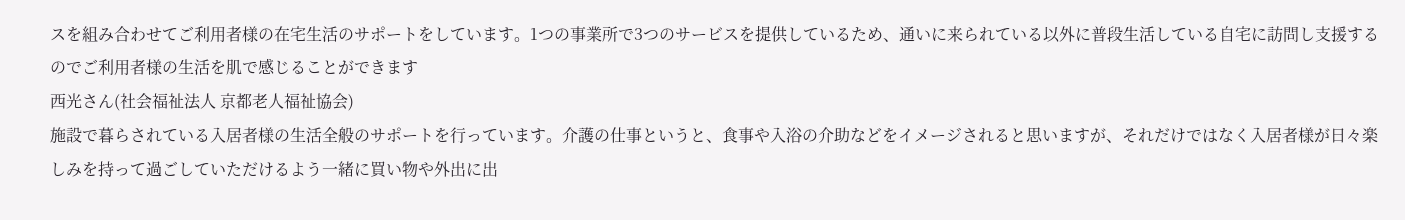スを組み合わせてご利用者様の在宅生活のサポートをしています。1つの事業所で3つのサービスを提供しているため、通いに来られている以外に普段生活している自宅に訪問し支援するのでご利用者様の生活を肌で感じることができます
西光さん(社会福祉法人 京都老人福祉協会)
施設で暮らされている入居者様の生活全般のサポートを行っています。介護の仕事というと、食事や入浴の介助などをイメージされると思いますが、それだけではなく入居者様が日々楽しみを持って過ごしていただけるよう一緒に買い物や外出に出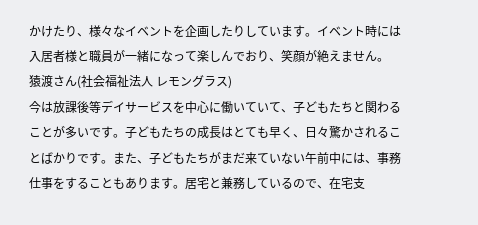かけたり、様々なイベントを企画したりしています。イベント時には入居者様と職員が一緒になって楽しんでおり、笑顔が絶えません。
猿渡さん(社会福祉法人 レモングラス)
今は放課後等デイサービスを中心に働いていて、子どもたちと関わることが多いです。子どもたちの成長はとても早く、日々驚かされることばかりです。また、子どもたちがまだ来ていない午前中には、事務仕事をすることもあります。居宅と兼務しているので、在宅支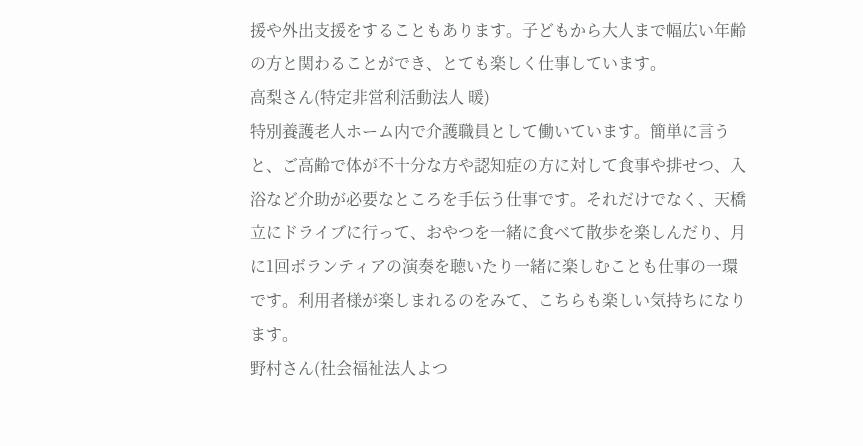援や外出支援をすることもあります。子どもから大人まで幅広い年齢の方と関わることができ、とても楽しく仕事しています。
高梨さん(特定非営利活動法人 暖)
特別養護老人ホーム内で介護職員として働いています。簡単に言うと、ご高齢で体が不十分な方や認知症の方に対して食事や排せつ、入浴など介助が必要なところを手伝う仕事です。それだけでなく、天橋立にドライブに行って、おやつを一緒に食べて散歩を楽しんだり、月に1回ボランティアの演奏を聴いたり一緒に楽しむことも仕事の一環です。利用者様が楽しまれるのをみて、こちらも楽しい気持ちになります。
野村さん(社会福祉法人よつ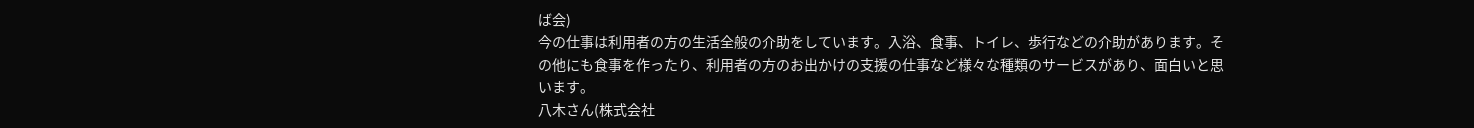ば会)
今の仕事は利用者の方の生活全般の介助をしています。入浴、食事、トイレ、歩行などの介助があります。その他にも食事を作ったり、利用者の方のお出かけの支援の仕事など様々な種類のサービスがあり、面白いと思います。
八木さん(株式会社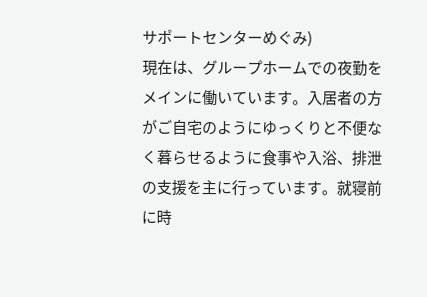サポートセンターめぐみ)
現在は、グループホームでの夜勤をメインに働いています。入居者の方がご自宅のようにゆっくりと不便なく暮らせるように食事や入浴、排泄の支援を主に行っています。就寝前に時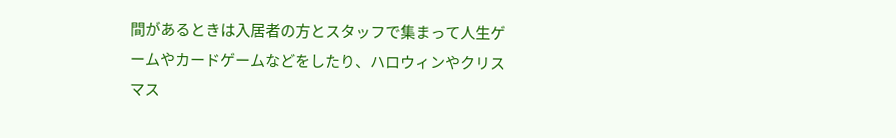間があるときは入居者の方とスタッフで集まって人生ゲームやカードゲームなどをしたり、ハロウィンやクリスマス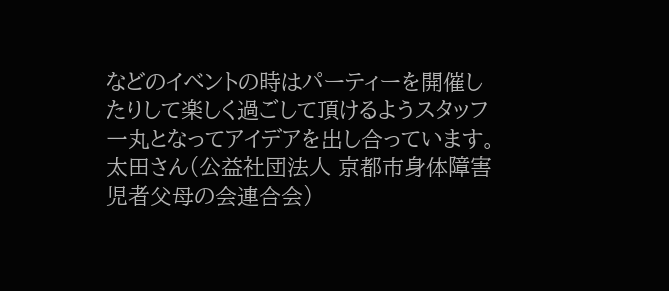などのイベントの時はパーティーを開催したりして楽しく過ごして頂けるようスタッフ一丸となってアイデアを出し合っています。
太田さん(公益社団法人 京都市身体障害児者父母の会連合会)